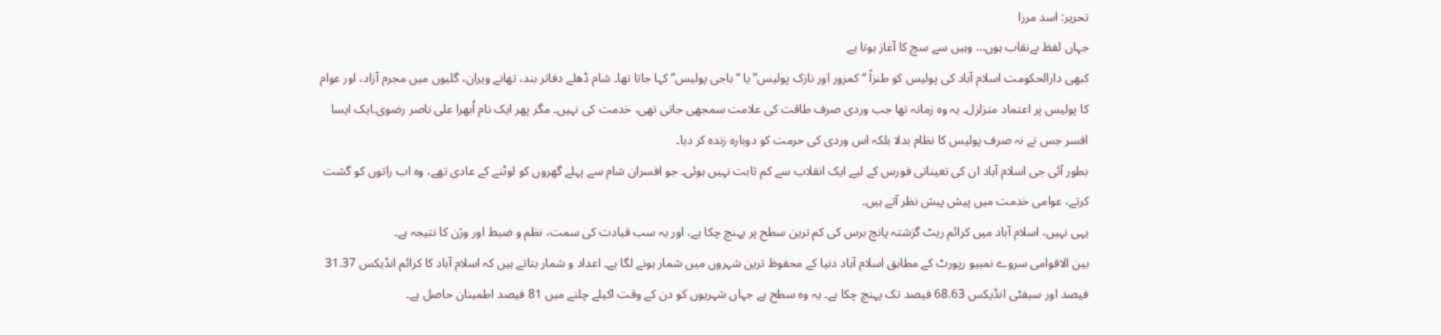تحریر: اسد مرزا
جہاں لفظ بےنقاب ہوں… وہیں سے سچ کا آغاز ہوتا ہے
کبھی دارالحکومت اسلام آباد کی پولیس کو طنزاً “کمزور اور نازک پولیس” یا “باجی پولیس” کہا جاتا تھا۔ شام ڈھلے دفاتر بند، تھانے ویران، گلیوں میں مجرم آزاد، اور عوام کا پولیس پر اعتماد متزلزل۔ یہ وہ زمانہ تھا جب وردی صرف طاقت کی علامت سمجھی جاتی تھی، خدمت کی نہیں۔ مگر پھر ایک نام اُبھرا علی ناصر رضوی۔ایک ایسا افسر جس نے نہ صرف پولیس کا نظام بدلا بلکہ اس وردی کی حرمت کو دوبارہ زندہ کر دیا۔
بطور آئی جی اسلام آباد ان کی تعیناتی فورس کے لیے ایک انقلاب سے کم ثابت نہیں ہوئی۔ جو افسران شام سے پہلے گھروں کو لوٹنے کے عادی تھے، وہ اب راتوں کو گشت کرتے، عوامی خدمت میں پیش پیش نظر آتے ہیں۔
یہی نہیں، اسلام آباد میں کرائم ریٹ گزشتہ پانچ برس کی کم ترین سطح پر پہنچ چکا ہے، اور یہ سب قیادت کی سمت، نظم و ضبط اور وژن کا نتیجہ ہے۔
بین الاقوامی سروے نمبیو رپورٹ کے مطابق اسلام آباد دنیا کے محفوظ ترین شہروں میں شمار ہونے لگا ہے۔ اعداد و شمار بتاتے ہیں کہ اسلام آباد کا کرائم انڈیکس 31.37 فیصد اور سیفٹی انڈیکس 68.63 فیصد تک پہنچ چکا ہے۔ یہ وہ سطح ہے جہاں شہریوں کو دن کے وقت اکیلے چلنے میں 81 فیصد اطمینان حاصل ہے۔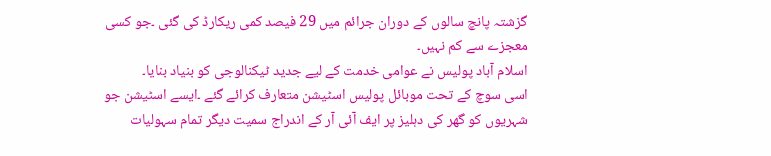گزشتہ پانچ سالوں کے دوران جرائم میں 29 فیصد کمی ریکارڈ کی گئی ۔جو کسی معجزے سے کم نہیں۔
اسلام آباد پولیس نے عوامی خدمت کے لیے جدید ٹیکنالوجی کو بنیاد بنایا۔
اسی سوچ کے تحت موبائل پولیس اسٹیشن متعارف کرائے گئے ۔ایسے اسٹیشن جو شہریوں کو گھر کی دہلیز پر ایف آئی آر کے اندراج سمیت دیگر تمام سہولیات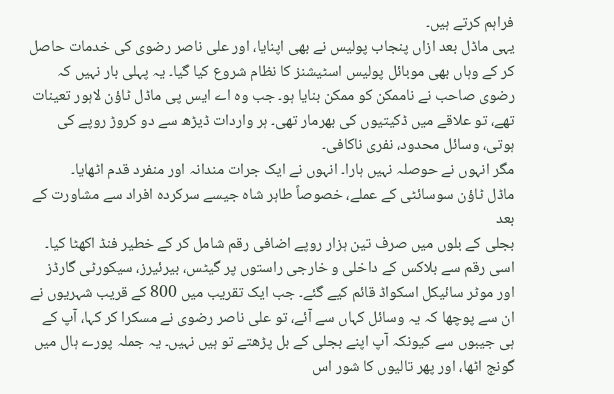فراہم کرتے ہیں۔
یہی ماڈل بعد ازاں پنجاب پولیس نے بھی اپنایا، اور علی ناصر رضوی کی خدمات حاصل کر کے وہاں بھی موبائل پولیس اسٹیشنز کا نظام شروع کیا گیا۔ یہ پہلی بار نہیں کہ رضوی صاحب نے ناممکن کو ممکن بنایا ہو۔ جب وہ اے ایس پی ماڈل ٹاؤن لاہور تعینات تھے، تو علاقے میں ڈکیتیوں کی بھرمار تھی۔ ہر واردات ڈیڑھ سے دو کروڑ روپے کی ہوتی، وسائل محدود، نفری ناکافی۔
مگر انہوں نے حوصلہ نہیں ہارا۔ انہوں نے ایک جرات مندانہ اور منفرد قدم اٹھایا۔
ماڈل ٹاؤن سوسائٹی کے عملے، خصوصاً طاہر شاہ جیسے سرکردہ افراد سے مشاورت کے بعد
بجلی کے بلوں میں صرف تین ہزار روپے اضافی رقم شامل کر کے خطیر فنڈ اکھٹا کیا۔ اسی رقم سے بلاکس کے داخلی و خارجی راستوں پر گیٹس، بیرئیرز، سیکورٹی گارڈز اور موٹر سائیکل اسکواڈ قائم کیے گئے۔ جب ایک تقریب میں 800 کے قریب شہریوں نے ان سے پوچھا کہ یہ وسائل کہاں سے آئے، تو علی ناصر رضوی نے مسکرا کر کہا، آپ کے ہی جیبوں سے کیونکہ آپ اپنے بجلی کے بل پڑھتے تو ہیں نہیں۔ یہ جملہ پورے ہال میں گونج اٹھا، اور پھر تالیوں کا شور اس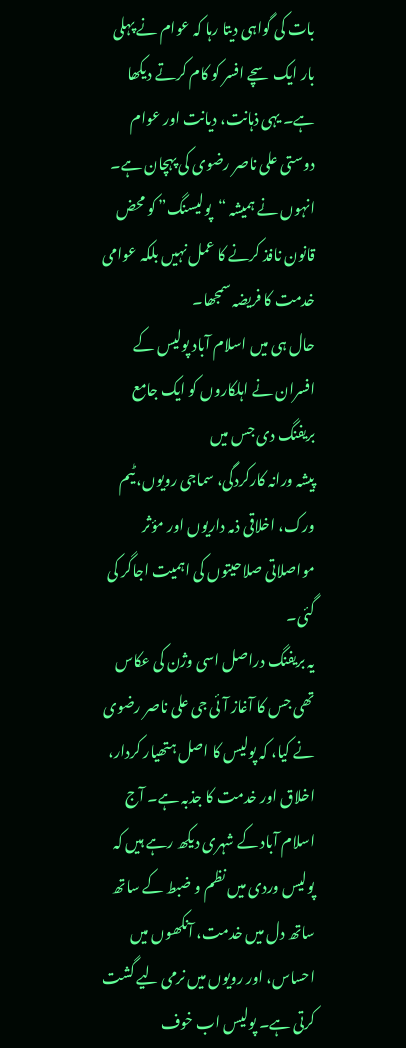بات کی گواہی دیتا رہا کہ عوام نے پہلی بار ایک سچے افسر کو کام کرتے دیکھا ہے۔ یہی ذہانت، دیانت اور عوام دوستی علی ناصر رضوی کی پہچان ہے۔
انہوں نے ہمیشہ “پولیسنگ” کو محض قانون نافذ کرنے کا عمل نہیں بلکہ عوامی خدمت کا فریضہ سمجھا۔
حال ہی میں اسلام آباد پولیس کے افسران نے اہلکاروں کو ایک جامع بریفنگ دی جس میں
پیشہ ورانہ کارکردگی، سماجی رویوں، ٹیم ورک، اخلاقی ذمہ داریوں اور مؤثر مواصلاتی صلاحیتوں کی اہمیت اجاگر کی گئی۔
یہ بریفنگ دراصل اسی وژن کی عکاس تھی جس کا آغاز آئی جی علی ناصر رضوی نے کیا، کہ پولیس کا اصل ہتھیار کردار، اخلاق اور خدمت کا جذبہ ہے۔ آج اسلام آباد کے شہری دیکھ رہے ہیں کہ پولیس وردی میں نظم و ضبط کے ساتھ ساتھ دل میں خدمت، آنکھوں میں احساس، اور رویوں میں نرمی لیے گشت کرتی ہے۔ پولیس اب خوف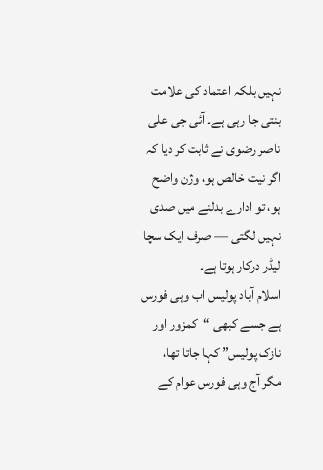نہیں بلکہ اعتماد کی علامت بنتی جا رہی ہے۔ آئی جی علی ناصر رضوی نے ثابت کر دیا کہ اگر نیت خالص ہو، وژن واضح ہو، تو ادارے بدلنے میں صدی نہیں لگتی — صرف ایک سچا لیڈر درکار ہوتا ہے۔
اسلام آباد پولیس اب وہی فورس ہے جسے کبھی “کمزور اور نازک پولیس” کہا جاتا تھا،
مگر آج وہی فورس عوام کے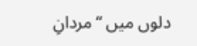دلوں میں “مردانِ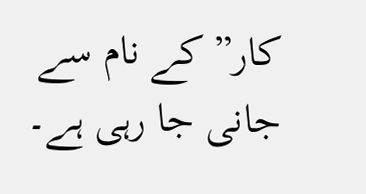کار” کے نام سے جانی جا رہی ہے۔